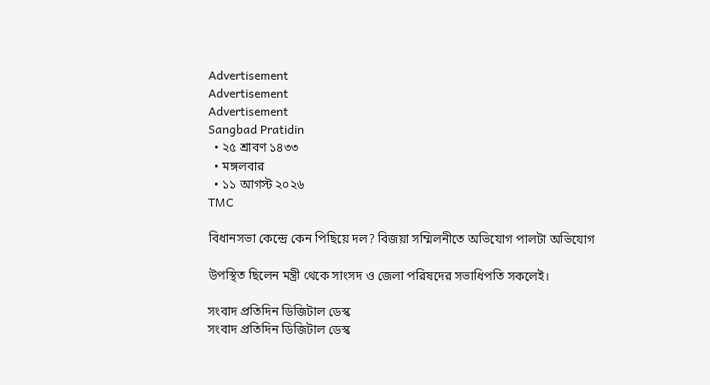Advertisement
Advertisement
Advertisement
Sangbad Pratidin
  • ২৫ শ্রাবণ ১৪৩৩
  • মঙ্গলবার
  • ১১ আগস্ট ২০২৬
TMC

বিধানসভা কেন্দ্রে কেন পিছিয়ে দল? বিজয়া সম্মিলনীতে অভিযোগ পালটা অভিযোগ

উপস্থিত ছিলেন মন্ত্রী থেকে সাংসদ ও জেলা পরিষদের সভাধিপতি সকলেই।

সংবাদ প্রতিদিন ডিজিটাল ডেস্ক
সংবাদ প্রতিদিন ডিজিটাল ডেস্ক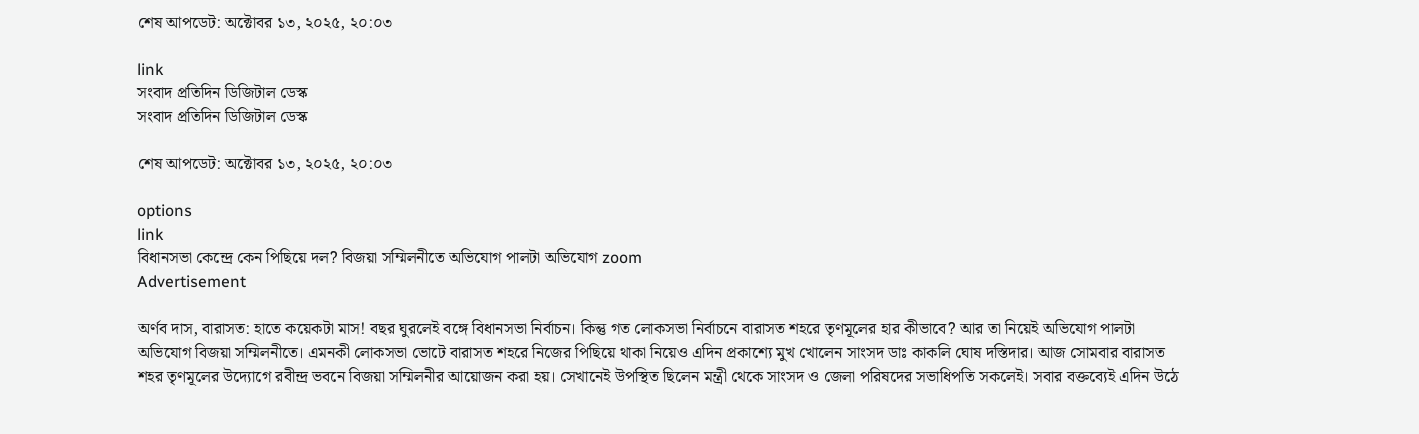শেষ আপডেট: অক্টোবর ১৩, ২০২৫, ২০:০৩

link
সংবাদ প্রতিদিন ডিজিটাল ডেস্ক
সংবাদ প্রতিদিন ডিজিটাল ডেস্ক

শেষ আপডেট: অক্টোবর ১৩, ২০২৫, ২০:০৩

options
link
বিধানসভা কেন্দ্রে কেন পিছিয়ে দল? বিজয়া সম্মিলনীতে অভিযোগ পালটা অভিযোগ zoom
Advertisement

অর্ণব দাস, বারাসত: হাতে কয়েকটা মাস! বছর ঘুরলেই বঙ্গে বিধানসভা নির্বাচন। কিন্তু গত লোকসভা নির্বাচনে বারাসত শহরে তৃণমূলের হার কীভাবে? আর তা নিয়েই অভিযোগ পালটা অভিযোগ বিজয়া সম্মিলনীতে। এমনকী লোকসভা ভোটে বারাসত শহরে নিজের পিছিয়ে থাকা নিয়েও এদিন প্রকাশ্যে মুখ খোলেন সাংসদ ডাঃ কাকলি ঘোষ দস্তিদার। আজ সোমবার বারাসত শহর তৃণমূলের উদ্যোগে রবীন্দ্র ভবনে বিজয়া সম্মিলনীর আয়োজন করা হয়। সেখানেই উপস্থিত ছিলেন মন্ত্রী থেকে সাংসদ ও জেলা পরিষদের সভাধিপতি সকলেই। সবার বক্তব্যেই এদিন উঠে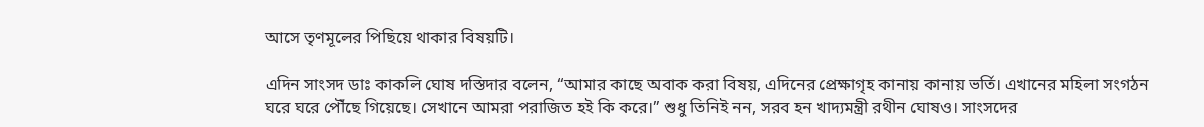আসে তৃণমূলের পিছিয়ে থাকার বিষয়টি।

এদিন সাংসদ ডাঃ কাকলি ঘোষ দস্তিদার বলেন, “আমার কাছে অবাক করা বিষয়, এদিনের প্রেক্ষাগৃহ কানায় কানায় ভর্তি। এখানের মহিলা সংগঠন ঘরে ঘরে পৌঁছে গিয়েছে। সেখানে আমরা পরাজিত হই কি করে।” শুধু তিনিই নন, সরব হন খাদ্যমন্ত্রী রথীন ঘোষও। সাংসদের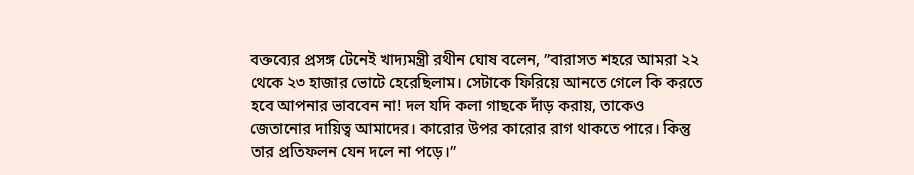বক্তব্যের প্রসঙ্গ টেনেই খাদ্যমন্ত্রী রথীন ঘোষ বলেন, ”বারাসত শহরে আমরা ২২ থেকে ২৩ হাজার ভোটে হেরেছিলাম। সেটাকে ফিরিয়ে আনতে গেলে কি করতে হবে আপনার ভাববেন না! দল যদি কলা গাছকে দাঁড় করায়, তাকেও জেতানোর দায়িত্ব আমাদের। কারোর উপর কারোর রাগ থাকতে পারে। কিন্তু তার প্রতিফলন যেন দলে না পড়ে।”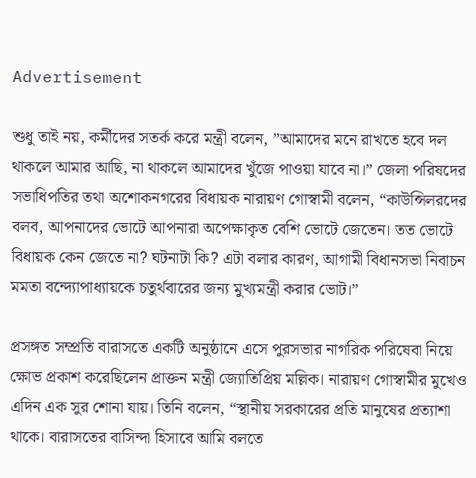Advertisement

শুধু তাই নয়, কর্মীদের সতর্ক করে মন্ত্রী বলেন, ”আমাদের মনে রাখতে হবে দল থাকলে আমার আছি, না থাকলে আমাদের খুঁজে পাওয়া যাবে না।” জেলা পরিষদের সভাধিপতির তথা অশোকনগরের বিধায়ক নারায়ণ গোস্বামী বলেন, “কাউন্সিলরদের বলব, আপনাদের ভোটে আপনারা অপেক্ষাকৃত বেশি ভোটে জেতেন। তত ভোটে বিধায়ক কেন জেতে না? ঘটনাটা কি? এটা বলার কারণ, আগামী বিধানসভা নিবাচন মমতা বন্দ্যোপাধ্যায়কে চতুর্থবারের জন্য মুখ্যমন্ত্রী করার ভোট।”

প্রসঙ্গত সম্প্রতি বারাসতে একটি অনুষ্ঠানে এসে পুরসভার নাগরিক পরিষেবা নিয়ে ক্ষোভ প্রকাশ করেছিলেন প্রাক্তন মন্ত্রী জ্যোতিপ্রিয় মল্লিক। নারায়ণ গোস্বামীর মুখেও এদিন এক সুর শোনা যায়। তিনি বলেন, “স্থানীয় সরকারের প্রতি মানুষের প্রত্যাশা থাকে। বারাসতের বাসিন্দা হিসাবে আমি বলতে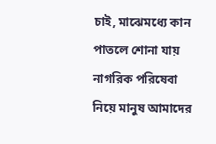চাই, মাঝেমধ্যে কান পাতলে শোনা যায় নাগরিক পরিষেবা নিয়ে মানুষ আমাদের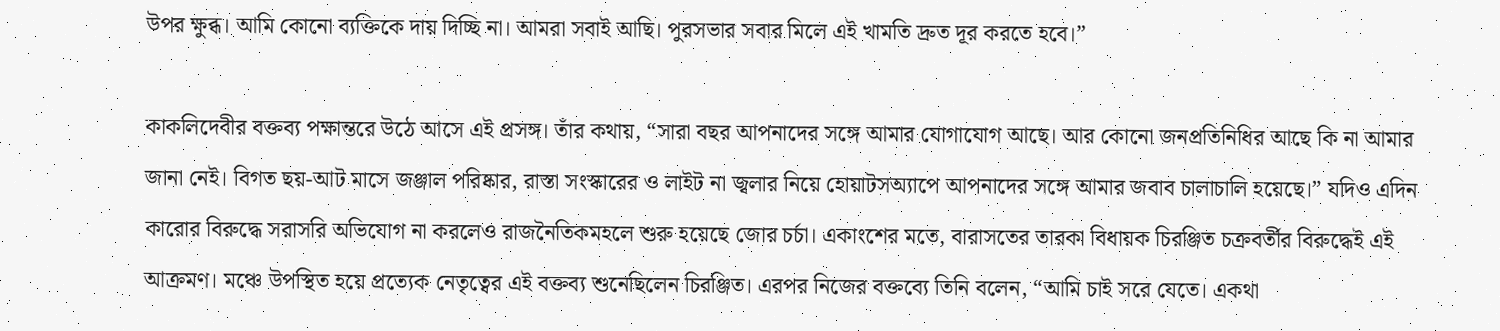উপর ক্ষুব্ধ। আমি কোনো ব্যক্তিকে দায় দিচ্ছি না। আমরা সবাই আছি। পুরসভার সবার মিলে এই খামতি দ্রুত দূর করতে হবে।”

কাকলিদেবীর বক্তব্য পক্ষান্তরে উঠে আসে এই প্রসঙ্গ। তাঁর কথায়, “সারা বছর আপনাদের সঙ্গে আমার যোগাযোগ আছে। আর কোনো জনপ্রতিনিধির আছে কি না আমার জানা নেই। বিগত ছয়-আট মাসে জঞ্জাল পরিষ্কার, রাস্তা সংস্কারের ও লাইট না জ্বলার নিয়ে হোয়াটসঅ্যাপে আপনাদের সঙ্গে আমার জবাব চালাচালি হয়েছে।” যদিও এদিন কারোর বিরুদ্ধে সরাসরি অভিযোগ না করলেও রাজনৈতিকমহলে শুরু হয়েছে জোর চর্চা। একাংশের মতে, বারাসতের তারকা বিধায়ক চিরঞ্জিত চক্রবর্তীর বিরুদ্ধেই এই আক্রমণ। মঞ্চে উপস্থিত হয়ে প্রত্যেক নেতৃত্বের এই বক্তব্য শুনেছিলেন চিরঞ্জিত। এরপর নিজের বক্তব্যে তিনি বলেন, “আমি চাই সরে যেতে। একথা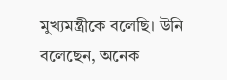মুখ্যমন্ত্রীকে বলেছি। উনি বলেছেন, অনেক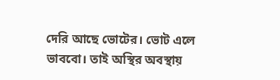দেরি আছে ভোটের। ভোট এলে ভাববো। তাই অস্থির অবস্থায়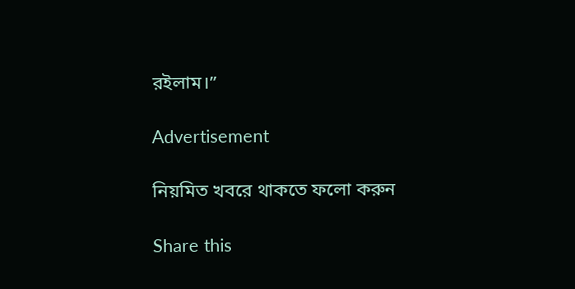রইলাম।”

Advertisement

নিয়মিত খবরে থাকতে ফলো করুন

Share this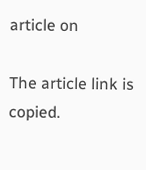article on

The article link is copied.